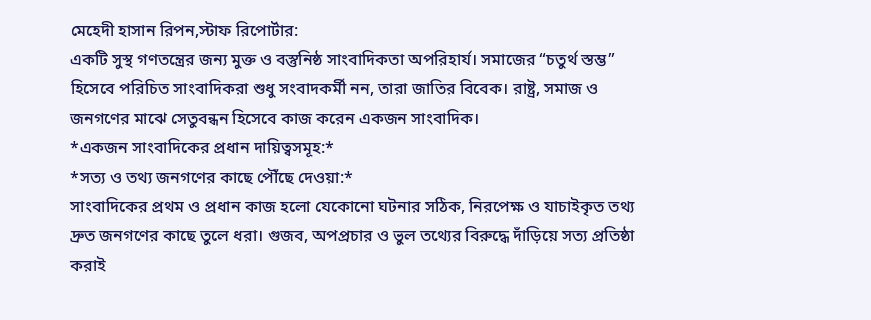মেহেদী হাসান রিপন,স্টাফ রিপোর্টার:
একটি সুস্থ গণতন্ত্রের জন্য মুক্ত ও বস্তুনিষ্ঠ সাংবাদিকতা অপরিহার্য। সমাজের “চতুর্থ স্তম্ভ” হিসেবে পরিচিত সাংবাদিকরা শুধু সংবাদকর্মী নন, তারা জাতির বিবেক। রাষ্ট্র, সমাজ ও জনগণের মাঝে সেতুবন্ধন হিসেবে কাজ করেন একজন সাংবাদিক।
*একজন সাংবাদিকের প্রধান দায়িত্বসমূহ:*
*সত্য ও তথ্য জনগণের কাছে পৌঁছে দেওয়া:*
সাংবাদিকের প্রথম ও প্রধান কাজ হলো যেকোনো ঘটনার সঠিক, নিরপেক্ষ ও যাচাইকৃত তথ্য দ্রুত জনগণের কাছে তুলে ধরা। গুজব, অপপ্রচার ও ভুল তথ্যের বিরুদ্ধে দাঁড়িয়ে সত্য প্রতিষ্ঠা করাই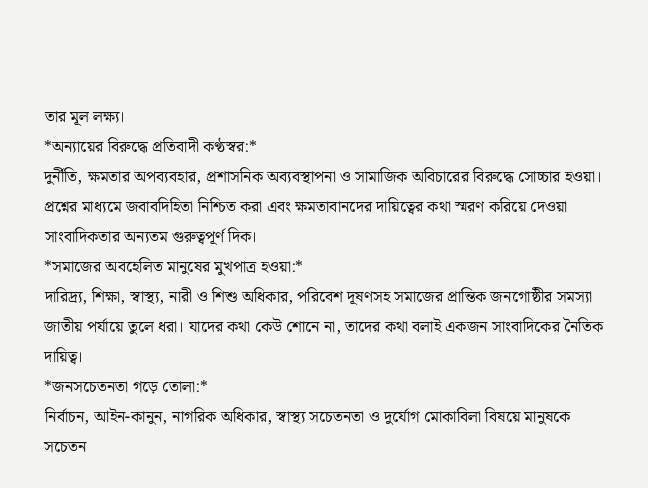তার মূল লক্ষ্য।
*অন্যায়ের বিরুদ্ধে প্রতিবাদী কণ্ঠস্বর:*
দুর্নীতি, ক্ষমতার অপব্যবহার, প্রশাসনিক অব্যবস্থাপনা ও সামাজিক অবিচারের বিরুদ্ধে সোচ্চার হওয়া। প্রশ্নের মাধ্যমে জবাবদিহিতা নিশ্চিত করা এবং ক্ষমতাবানদের দায়িত্বের কথা স্মরণ করিয়ে দেওয়া সাংবাদিকতার অন্যতম গুরুত্বপূর্ণ দিক।
*সমাজের অবহেলিত মানুষের মুখপাত্র হওয়া:*
দারিদ্র্য, শিক্ষা, স্বাস্থ্য, নারী ও শিশু অধিকার, পরিবেশ দূষণসহ সমাজের প্রান্তিক জনগোষ্ঠীর সমস্যা জাতীয় পর্যায়ে তুলে ধরা। যাদের কথা কেউ শোনে না, তাদের কথা বলাই একজন সাংবাদিকের নৈতিক দায়িত্ব।
*জনসচেতনতা গড়ে তোলা:*
নির্বাচন, আইন-কানুন, নাগরিক অধিকার, স্বাস্থ্য সচেতনতা ও দুর্যোগ মোকাবিলা বিষয়ে মানুষকে সচেতন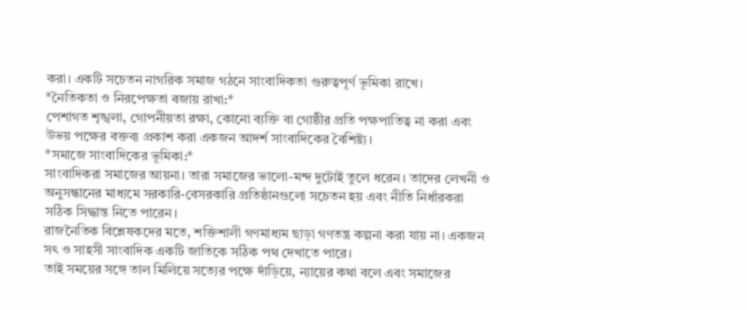করা। একটি সচেতন নাগরিক সমাজ গঠনে সাংবাদিকতা গুরুত্বপূর্ণ ভূমিকা রাখে।
*নৈতিকতা ও নিরপেক্ষতা বজায় রাখা:*
পেশাগত শৃঙ্খলা, গোপনীয়তা রক্ষা, কোনো ব্যক্তি বা গোষ্ঠীর প্রতি পক্ষপাতিত্ব না করা এবং উভয় পক্ষের বক্তব্য প্রকাশ করা একজন আদর্শ সাংবাদিকের বৈশিষ্ট্য।
*সমাজে সাংবাদিকের ভূমিকা:*
সাংবাদিকরা সমাজের আয়না। তারা সমাজের ভালো-মন্দ দুটোই তুলে ধরেন। তাদের লেখনী ও অনুসন্ধানের মাধ্যমে সরকারি-বেসরকারি প্রতিষ্ঠানগুলো সচেতন হয় এবং নীতি নির্ধারকরা সঠিক সিদ্ধান্ত নিতে পারেন।
রাজনৈতিক বিশ্লেষকদের মতে, শক্তিশালী গণমাধ্যম ছাড়া গণতন্ত্র কল্পনা করা যায় না। একজন সৎ ও সাহসী সাংবাদিক একটি জাতিকে সঠিক পথ দেখাতে পারে।
তাই সময়ের সঙ্গে তাল মিলিয়ে সত্যের পক্ষে দাঁড়িয়ে, ন্যায়ের কথা বলে এবং সমাজের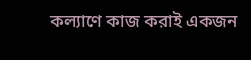কল্যাণে কাজ করাই একজন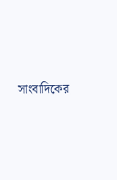সাংবাদিকের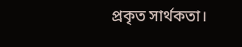প্রকৃত সার্থকতা।